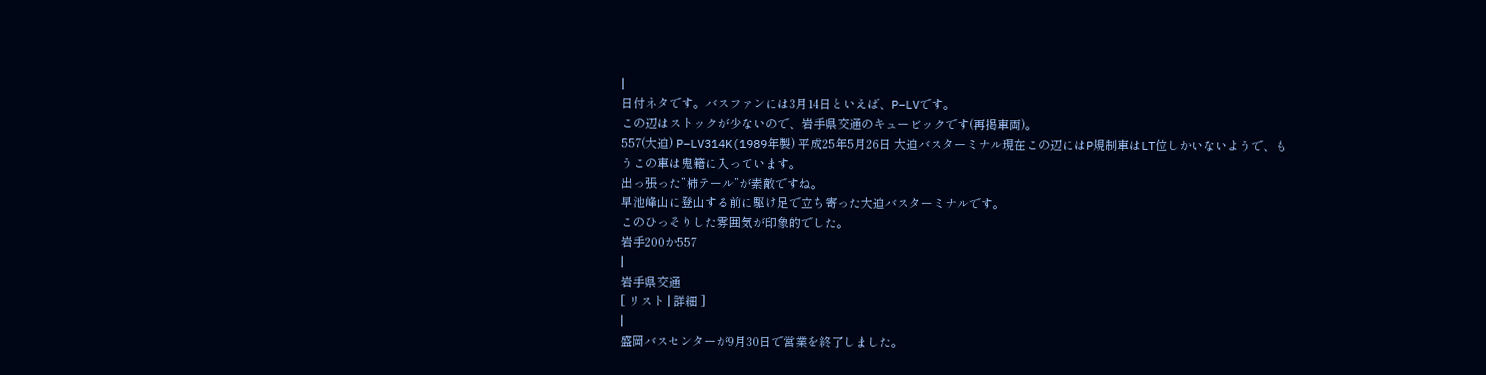|
日付ネタです。バスファンには3月14日といえば、P−LVです。
この辺はストックが少ないので、岩手県交通のキュービックです(再掲車両)。
557(大迫) P−LV314K(1989年製) 平成25年5月26日 大迫バスターミナル現在この辺にはP規制車はLT位しかいないようで、もうこの車は鬼籍に入っています。
出っ張った”柿テール”が素敵ですね。
早池峰山に登山する前に駆け足で立ち寄った大迫バスターミナルです。
このひっそりした雰囲気が印象的でした。
岩手200か557
|
岩手県交通
[ リスト | 詳細 ]
|
盛岡バスセンターが9月30日で営業を終了しました。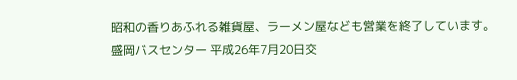昭和の香りあふれる雑貨屋、ラーメン屋なども営業を終了しています。
盛岡バスセンター 平成26年7月20日交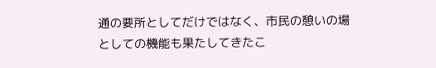通の要所としてだけではなく、市民の憩いの場としての機能も果たしてきたこ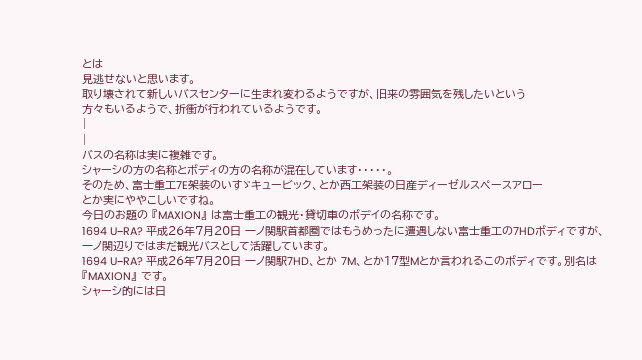とは
見逃せないと思います。
取り壊されて新しいバスセンターに生まれ変わるようですが、旧来の雰囲気を残したいという
方々もいるようで、折衝が行われているようです。
|
|
バスの名称は実に複雑です。
シャーシの方の名称とボディの方の名称が混在しています・・・・・。
そのため、富士重工7E架装のいすゞキュービック、とか西工架装の日産ディーゼルスペースアロー
とか実にややこしいですね。
今日のお題の 『MAXION』 は富士重工の観光・貸切車のボデイの名称です。
1694 U−RA? 平成26年7月20日 一ノ関駅首都圏ではもうめったに遭遇しない富士重工の7HDボディですが、
一ノ関辺りではまだ観光バスとして活躍しています。
1694 U−RA? 平成26年7月20日 一ノ関駅7HD、とか 7M、とか17型Mとか言われるこのボディです。別名は 『MAXION』 です。
シャーシ的には日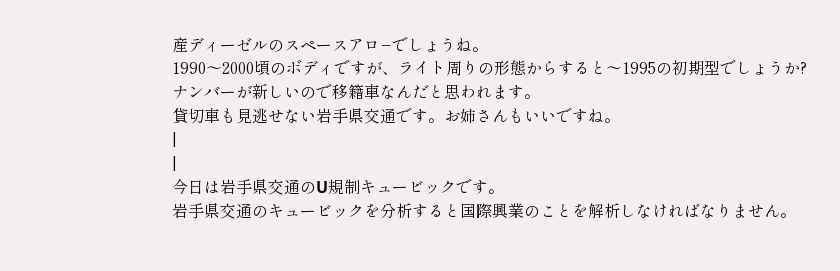産ディーゼルのスペースアロ−でしょうね。
1990〜2000頃のボディですが、ライト周りの形態からすると〜1995の初期型でしょうか?
ナンバーが新しいので移籍車なんだと思われます。
貸切車も見逃せない岩手県交通です。お姉さんもいいですね。
|
|
今日は岩手県交通のU規制キュービックです。
岩手県交通のキュービックを分析すると国際興業のことを解析しなければなりません。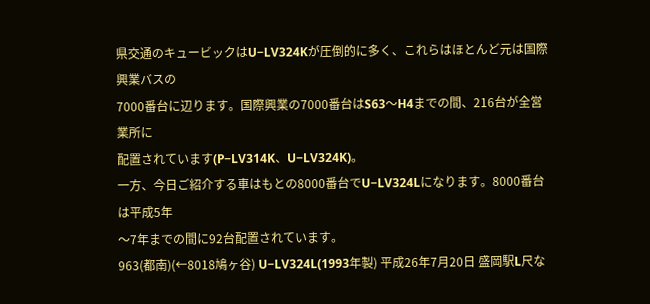県交通のキュービックはU−LV324Kが圧倒的に多く、これらはほとんど元は国際興業バスの
7000番台に辺ります。国際興業の7000番台はS63〜H4までの間、216台が全営業所に
配置されています(P−LV314K、U−LV324K)。
一方、今日ご紹介する車はもとの8000番台でU−LV324Lになります。8000番台は平成5年
〜7年までの間に92台配置されています。
963(都南)(←8018鳩ヶ谷) U−LV324L(1993年製) 平成26年7月20日 盛岡駅L尺な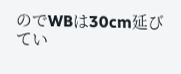のでWBは30cm延びてい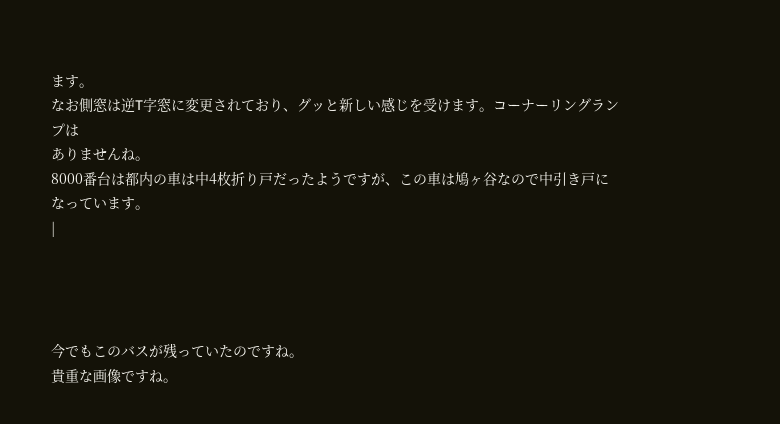ます。
なお側窓は逆T字窓に変更されており、グッと新しい感じを受けます。コーナーリングランプは
ありませんね。
8000番台は都内の車は中4枚折り戸だったようですが、この車は鳩ヶ谷なので中引き戸に
なっています。
|




今でもこのバスが残っていたのですね。
貴重な画像ですね。